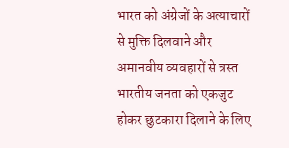भारत को अंग्रेजों के अत्याचारों से मुक्ति दिलवाने और अमानवीय व्यवहारों से त्रस्त भारतीय जनता को एकजुट होकर छुटकारा दिलाने के लिए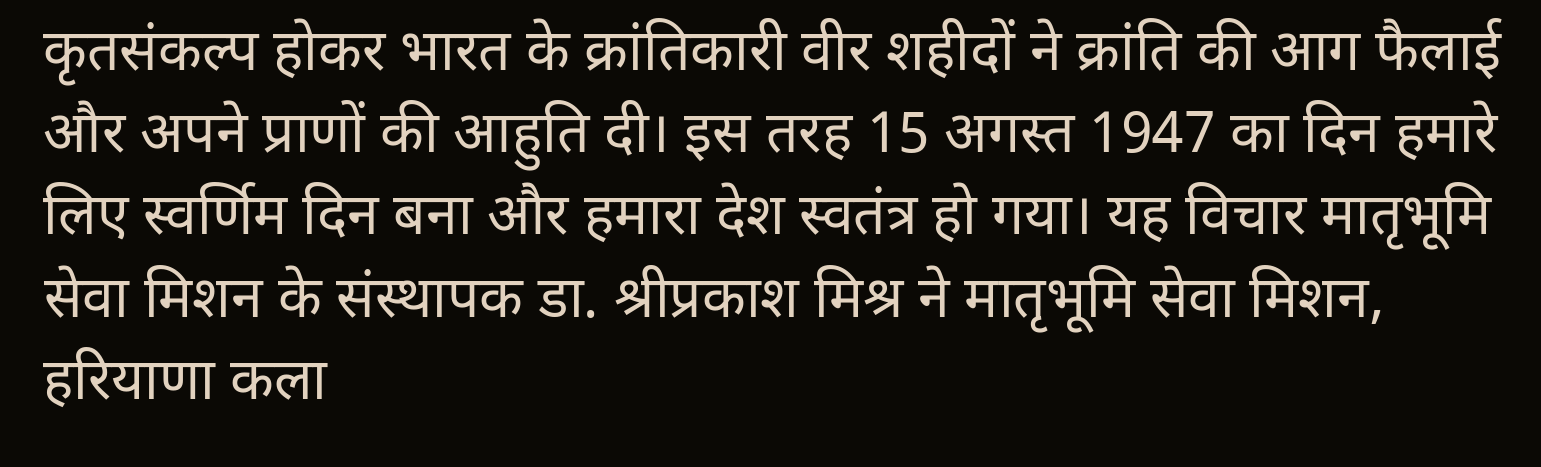कृतसंकल्प होकर भारत के क्रांतिकारी वीर शहीदों ने क्रांति की आग फैलाई और अपने प्राणों की आहुति दी। इस तरह 15 अगस्त 1947 का दिन हमारे लिए स्वर्णिम दिन बना और हमारा देश स्वतंत्र हो गया। यह विचार मातृभूमि सेवा मिशन के संस्थापक डा. श्रीप्रकाश मिश्र ने मातृभूमि सेवा मिशन, हरियाणा कला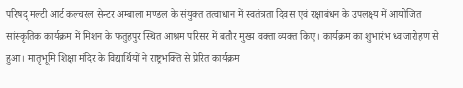परिषद् मल्टी आर्ट कल्चरल सेन्टर अम्बाला मण्डल के संयुक्त तत्वाधान में स्वतंत्रता दिवस एवं रक्षाबंधन के उपलक्ष्य में आयोजित सांस्कृतिक कार्यक्रम में मिशन के फतुहपुर स्थित आश्रम परिसर में बतौर मुख्य वक्ता व्यक्त किए। कार्यक्रम का शुभारंभ ध्वजारोहण से हुआ। मातृभूमि शिक्षा मंदिर के विद्यार्थियों ने राष्ट्रभक्ति से प्रेरित कार्यक्रम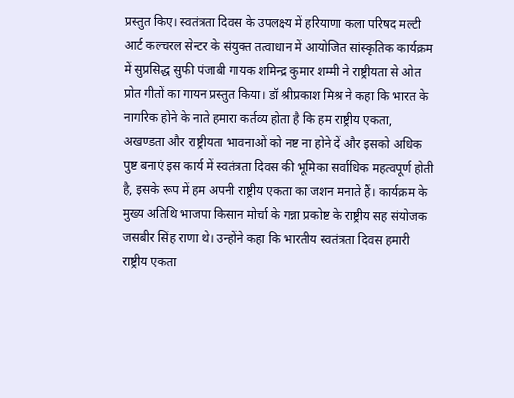प्रस्तुत किए। स्वतंत्रता दिवस के उपलक्ष्य में हरियाणा कला परिषद मल्टी आर्ट कल्चरल सेन्टर के संयुक्त तत्वाधान में आयोजित सांस्कृतिक कार्यक्रम में सुप्रसिद्ध सुफी पंजाबी गायक शमिन्द्र कुमार शम्मी ने राष्ट्रीयता से ओत प्रोत गीतों का गायन प्रस्तुत किया। डॉ श्रीप्रकाश मिश्र ने कहा कि भारत के नागरिक होने के नाते हमारा कर्तव्य होता है कि हम राष्ट्रीय एकता, अखण्डता और राष्ट्रीयता भावनाओं को नष्ट ना होने दें और इसको अधिक पुष्ट बनाएं इस कार्य में स्वतंत्रता दिवस की भूमिका सर्वाधिक महत्वपूर्ण होती है, इसके रूप में हम अपनी राष्ट्रीय एकता का जशन मनाते हैं। कार्यक्रम के मुख्य अतिथि भाजपा किसान मोर्चा के गन्ना प्रकोष्ट के राष्ट्रीय सह संयोजक जसबीर सिंह राणा थे। उन्होंने कहा कि भारतीय स्वतंत्रता दिवस हमारी राष्ट्रीय एकता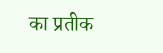का प्रतीक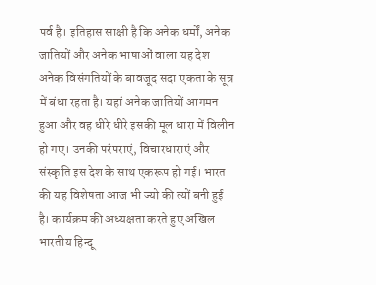पर्व है। इतिहास साक्षी है कि अनेक धर्मों, अनेक जातियों और अनेक भाषाओं वाला यह देश अनेक विसंगतियों के बावजूद सदा एकता के सूत्र में बंधा रहता है। यहां अनेक जातियों आगमन हुआ और वह धीरे धीरे इसकी मूल धारा में विलीन हो गए। उनकी परंपराएं, विचारधाराएं और संस्कृति इस देश के साथ एकरूप हो गई। भारत की यह विशेषता आज भी ज्यो की त्यों बनी हुई है। कार्यक्रम की अध्यक्षता करते हुए अखिल भारतीय हिन्दू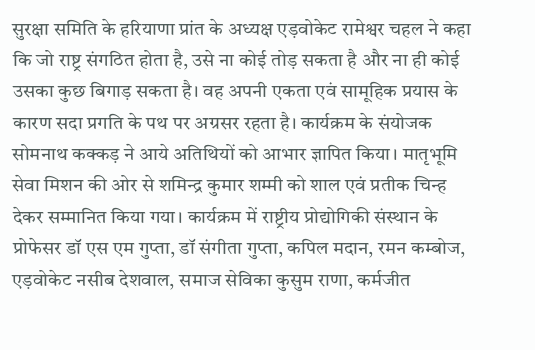सुरक्षा समिति के हरियाणा प्रांत के अध्यक्ष एड़वोकेट रामेश्वर चहल ने कहा कि जो राष्ट्र संगठित होता है, उसे ना कोई तोड़ सकता है और ना ही कोई उसका कुछ बिगाड़ सकता है। वह अपनी एकता एवं सामूहिक प्रयास के कारण सदा प्रगति के पथ पर अग्रसर रहता है। कार्यक्रम के संयोजक सोमनाथ कक्कड़ ने आये अतिथियों को आभार ज्ञापित किया। मातृभूमि सेवा मिशन की ओर से शमिन्द्र कुमार शम्मी को शाल एवं प्रतीक चिन्ह देकर सम्मानित किया गया। कार्यक्रम में राष्ट्रीय प्रोद्योगिकी संस्थान के प्रोफेसर डॉ एस एम गुप्ता, डॉ संगीता गुप्ता, कपिल मदान, रमन कम्बोज, एड़वोकेट नसीब देशवाल, समाज सेविका कुसुम राणा, कर्मजीत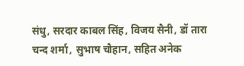संधु, सरदार काबल सिंह, विजय सैनी, डॉ तारा चन्द शर्मा, सुभाष चौहान, सहित अनेक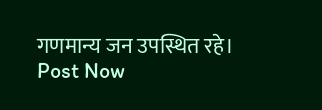गणमान्य जन उपस्थित रहे।
Post Now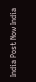India Post Now India